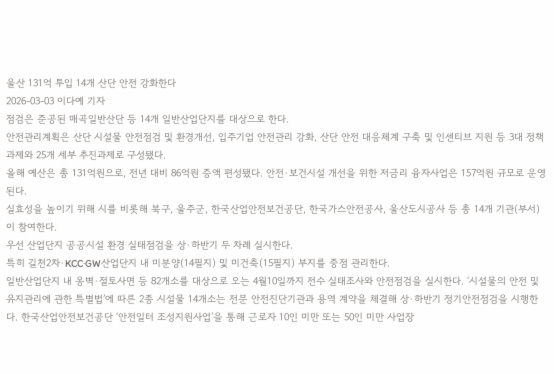울산 131억 투입 14개 산단 안전 강화한다
2026-03-03 이다예 기자
점검은 준공된 매곡일반산단 등 14개 일반산업단지를 대상으로 한다.
안전관리계획은 산단 시설물 안전점검 및 환경개선, 입주기업 안전관리 강화, 산단 안전 대응체계 구축 및 인센티브 지원 등 3대 정책과제와 25개 세부 추진과제로 구성됐다.
올해 예산은 총 131억원으로, 전년 대비 86억원 증액 편성됐다. 안전·보건시설 개선을 위한 저금리 융자사업은 157억원 규모로 운영된다.
실효성을 높이기 위해 시를 비롯해 북구, 울주군, 한국산업안전보건공단, 한국가스안전공사, 울산도시공사 등 총 14개 기관(부서)이 참여한다.
우선 산업단지 공공시설 환경 실태점검을 상·하반기 두 차례 실시한다.
특히 길천2차·KCC·GW산업단지 내 미분양(14필지) 및 미건축(15필지) 부지를 중점 관리한다.
일반산업단지 내 옹벽·절토사면 등 82개소를 대상으로 오는 4월10일까지 전수 실태조사와 안전점검을 실시한다. ‘시설물의 안전 및 유지관리에 관한 특별법’에 따른 2종 시설물 14개소는 전문 안전진단기관과 용역 계약을 체결해 상·하반기 정기안전점검을 시행한다. 한국산업안전보건공단 ‘안전일터 조성지원사업’을 통해 근로자 10인 미만 또는 50인 미만 사업장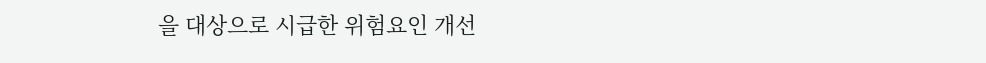을 대상으로 시급한 위험요인 개선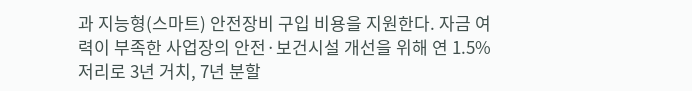과 지능형(스마트) 안전장비 구입 비용을 지원한다. 자금 여력이 부족한 사업장의 안전·보건시설 개선을 위해 연 1.5% 저리로 3년 거치, 7년 분할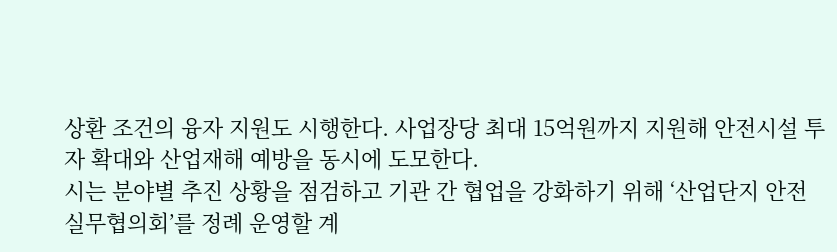상환 조건의 융자 지원도 시행한다. 사업장당 최대 15억원까지 지원해 안전시설 투자 확대와 산업재해 예방을 동시에 도모한다.
시는 분야별 추진 상황을 점검하고 기관 간 협업을 강화하기 위해 ‘산업단지 안전실무협의회’를 정례 운영할 계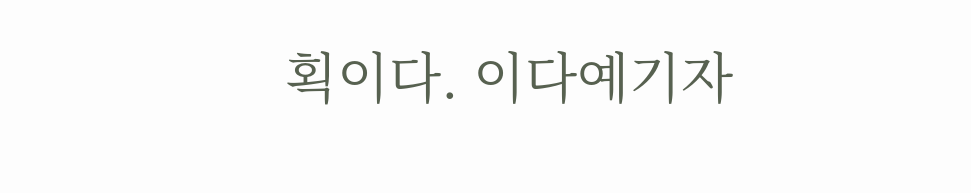획이다. 이다예기자